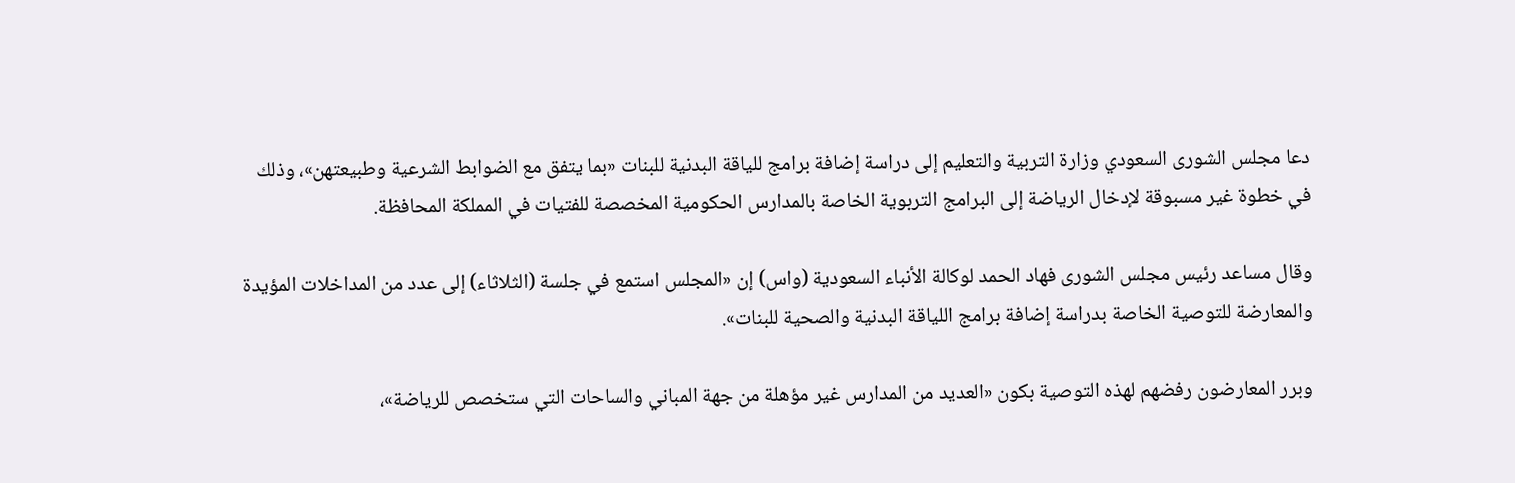دعا مجلس الشورى السعودي وزارة التربية والتعليم إلى دراسة إضافة برامج للياقة البدنية للبنات «بما يتفق مع الضوابط الشرعية وطبيعتهن»، وذلك في خطوة غير مسبوقة لإدخال الرياضة إلى البرامج التربوية الخاصة بالمدارس الحكومية المخصصة للفتيات في المملكة المحافظة.

وقال مساعد رئيس مجلس الشورى فهاد الحمد لوكالة الأنباء السعودية (واس) إن «المجلس استمع في جلسة (الثلاثاء) إلى عدد من المداخلات المؤيدة والمعارضة للتوصية الخاصة بدراسة إضافة برامج اللياقة البدنية والصحية للبنات».

وبرر المعارضون رفضهم لهذه التوصية بكون «العديد من المدارس غير مؤهلة من جهة المباني والساحات التي ستخصص للرياضة»،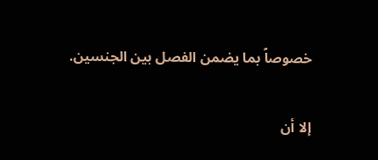خصوصاً بما يضمن الفصل بين الجنسين.

إلا أن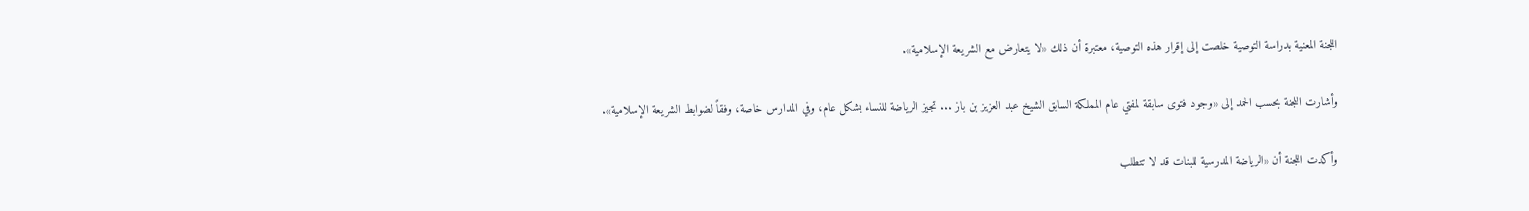اللجنة المعنية بدراسة التوصية خلصت إلى إقرار هذه التوصية، معتبرة أن ذلك «لا يتعارض مع الشريعة الإسلامية».

وأشارت اللجنة بحسب الحمد إلى «وجود فتوى سابقة لمفتي عام المملكة السابق الشيخ عبد العزيز بن باز ... تجيز الرياضة للنساء بشكل عام، وفي المدارس خاصة، وفقاً لضوابط الشريعة الإسلامية».

وأكدت اللجنة أن «الرياضة المدرسية للبنات قد لا تتطلب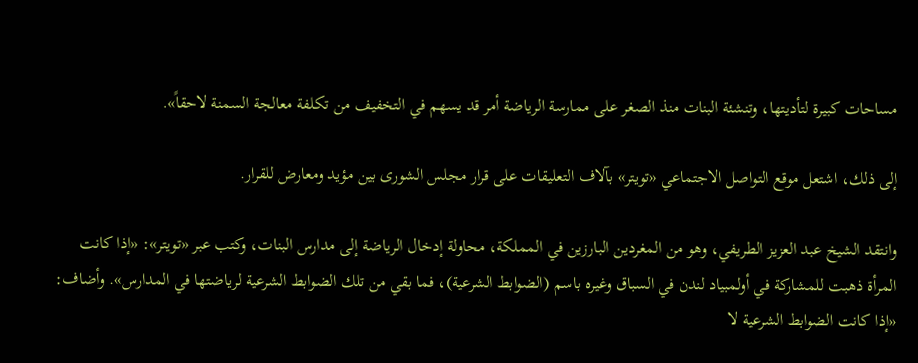مساحات كبيرة لتأديتها، وتنشئة البنات منذ الصغر على ممارسة الرياضة أمر قد يسهم في التخفيف من تكلفة معالجة السمنة لاحقاً».

إلى ذلك، اشتعل موقع التواصل الاجتماعي «تويتر» بآلاف التعليقات على قرار مجلس الشورى بين مؤيد ومعارض للقرار.

وانتقد الشيخ عبد العزيز الطريفي، وهو من المغردين البارزين في المملكة، محاولة إدخال الرياضة إلى مدارس البنات، وكتب عبر «تويتر»: «إذا كانت المرأة ذهبت للمشاركة في أولمبياد لندن في السباق وغيره باسم (الضوابط الشرعية)، فما بقي من تلك الضوابط الشرعية لرياضتها في المدارس». وأضاف: «إذا كانت الضوابط الشرعية لا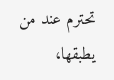تحترم عند من يطبقها،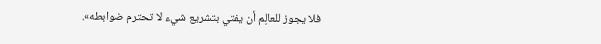فلا يجوز للعالِم أن يفتي بتشريع شيء لا تحترم ضوابطه».